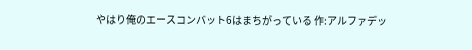やはり俺のエースコンバット6はまちがっている 作:アルファデッ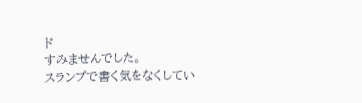ド
すみませんでした。
スランプで書く気をなくしてい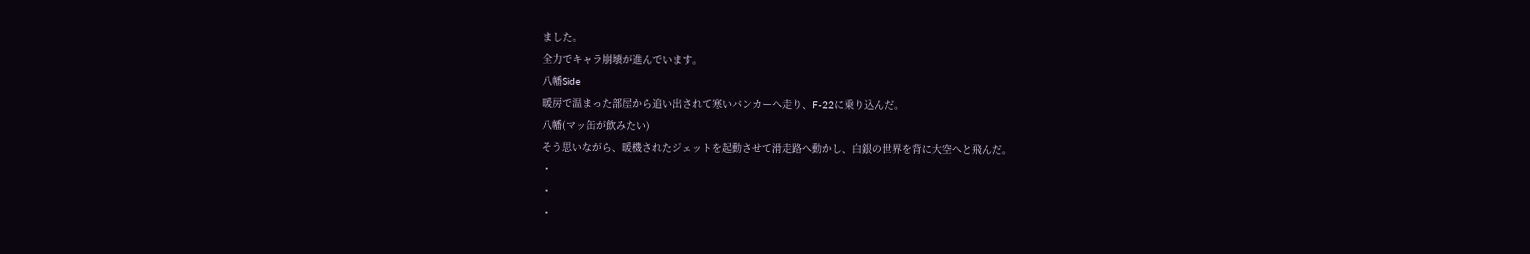ました。
全力でキャラ崩壊が進んでいます。
八幡Side
暖房で温まった部屋から追い出されて寒いバンカーへ走り、F-22に乗り込んだ。
八幡(マッ缶が飲みたい)
そう思いながら、暖機されたジェットを起動させて滑走路へ動かし、白銀の世界を背に大空へと飛んだ。
・
・
・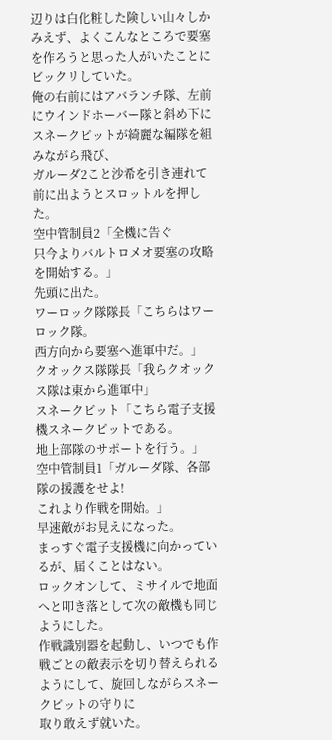辺りは白化粧した険しい山々しかみえず、よくこんなところで要塞を作ろうと思った人がいたことに
ビックリしていた。
俺の右前にはアバランチ隊、左前にウインドホーバー隊と斜め下にスネークピットが綺麗な編隊を組みながら飛び、
ガルーダ2こと沙希を引き連れて前に出ようとスロットルを押した。
空中管制員2「全機に告ぐ
只今よりバルトロメオ要塞の攻略を開始する。」
先頭に出た。
ワーロック隊隊長「こちらはワーロック隊。
西方向から要塞へ進軍中だ。」
クオックス隊隊長「我らクオックス隊は東から進軍中」
スネークピット「こちら電子支援機スネークピットである。
地上部隊のサポートを行う。」
空中管制員1「ガルーダ隊、各部隊の援護をせよ!
これより作戦を開始。」
早速敵がお見えになった。
まっすぐ電子支援機に向かっているが、届くことはない。
ロックオンして、ミサイルで地面へと叩き落として次の敵機も同じようにした。
作戦識別器を起動し、いつでも作戦ごとの敵表示を切り替えられるようにして、旋回しながらスネークピットの守りに
取り敢えず就いた。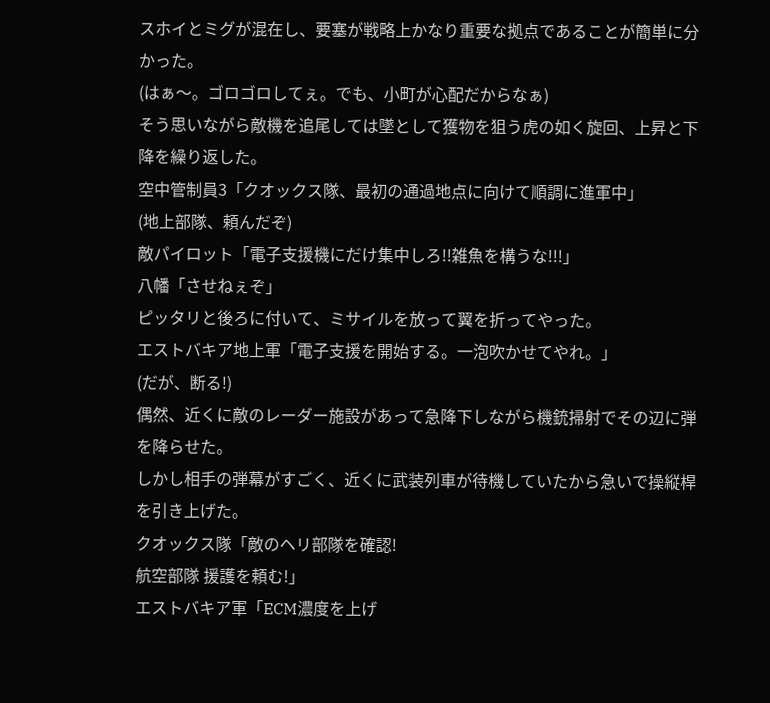スホイとミグが混在し、要塞が戦略上かなり重要な拠点であることが簡単に分かった。
(はぁ〜。ゴロゴロしてぇ。でも、小町が心配だからなぁ)
そう思いながら敵機を追尾しては墜として獲物を狙う虎の如く旋回、上昇と下降を繰り返した。
空中管制員3「クオックス隊、最初の通過地点に向けて順調に進軍中」
(地上部隊、頼んだぞ)
敵パイロット「電子支援機にだけ集中しろ!!雑魚を構うな!!!」
八幡「させねぇぞ」
ピッタリと後ろに付いて、ミサイルを放って翼を折ってやった。
エストバキア地上軍「電子支援を開始する。一泡吹かせてやれ。」
(だが、断る!)
偶然、近くに敵のレーダー施設があって急降下しながら機銃掃射でその辺に弾を降らせた。
しかし相手の弾幕がすごく、近くに武装列車が待機していたから急いで操縦桿を引き上げた。
クオックス隊「敵のヘリ部隊を確認!
航空部隊 援護を頼む!」
エストバキア軍「ECM濃度を上げ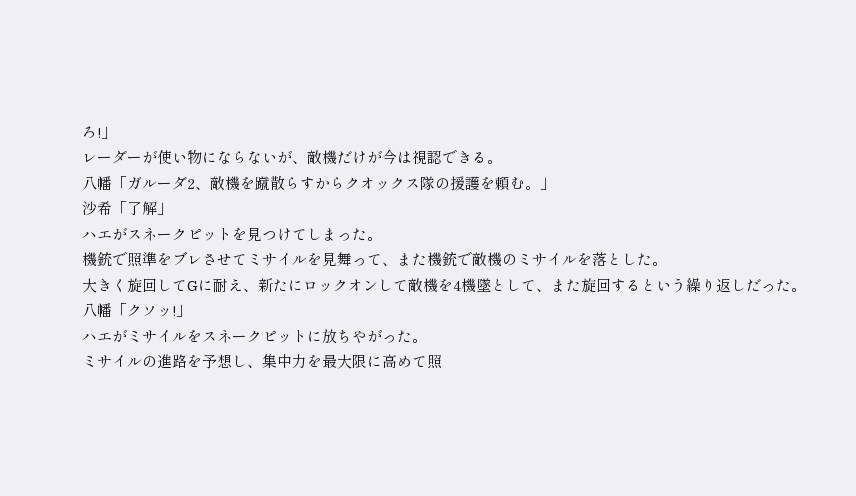ろ!」
レーダーが使い物にならないが、敵機だけが今は視認できる。
八幡「ガルーダ2、敵機を蹴散らすからクオックス隊の援護を頼む。」
沙希「了解」
ハエがスネークピットを見つけてしまった。
機銃で照準をブレさせてミサイルを見舞って、また機銃で敵機のミサイルを落とした。
大きく旋回してGに耐え、新たにロックオンして敵機を4機墜として、また旋回するという繰り返しだった。
八幡「クソッ!」
ハエがミサイルをスネークピットに放ちやがった。
ミサイルの進路を予想し、集中力を最大限に高めて照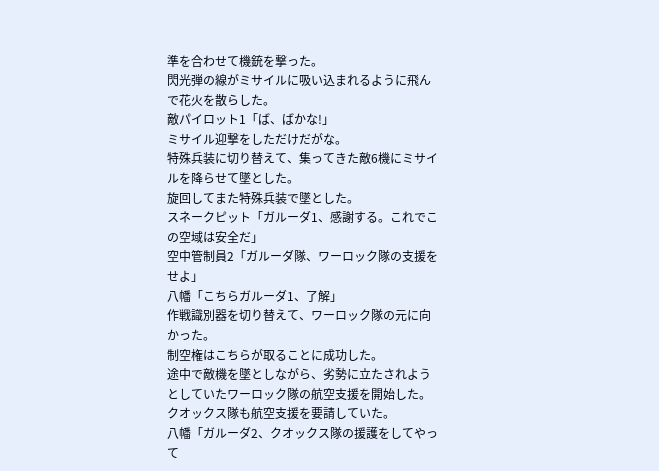準を合わせて機銃を撃った。
閃光弾の線がミサイルに吸い込まれるように飛んで花火を散らした。
敵パイロット1「ば、ばかな!」
ミサイル迎撃をしただけだがな。
特殊兵装に切り替えて、集ってきた敵6機にミサイルを降らせて墜とした。
旋回してまた特殊兵装で墜とした。
スネークピット「ガルーダ1、感謝する。これでこの空域は安全だ」
空中管制員2「ガルーダ隊、ワーロック隊の支援をせよ」
八幡「こちらガルーダ1、了解」
作戦識別器を切り替えて、ワーロック隊の元に向かった。
制空権はこちらが取ることに成功した。
途中で敵機を墜としながら、劣勢に立たされようとしていたワーロック隊の航空支援を開始した。
クオックス隊も航空支援を要請していた。
八幡「ガルーダ2、クオックス隊の援護をしてやって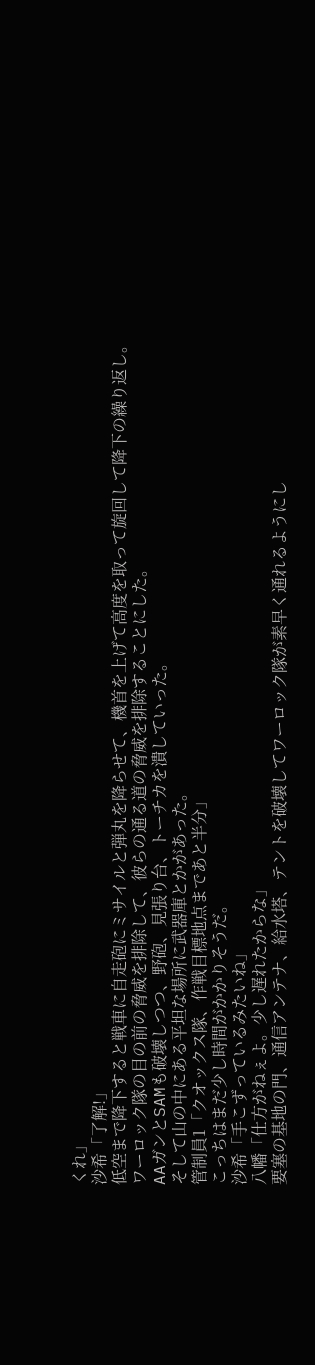くれ」
沙希「了解!」
低空まで降下すると戦車に自走砲にミサイルと弾丸を降らせて、機首を上げて高度を取って旋回して降下の繰り返し。
ワーロック隊の目の前の脅威を排除して、彼らの通る道の脅威を排除することにした。
AAガンとSAMも破壊しつつ、野砲、見張り台、トーチカを潰していった。
そして山の中にある平坦な場所に武器庫とかがあった。
管制員1「クオックス隊、作戦目標地点まであと半分」
こっちはまだ少し時間がかかりそうだ。
沙希「手こずっているみたいね」
八幡「仕方がねぇよ。少し遅れたからな」
要塞の基地の門、通信アンテナ、給水塔、テントを破壊してワーロック隊が素早く通れるようにし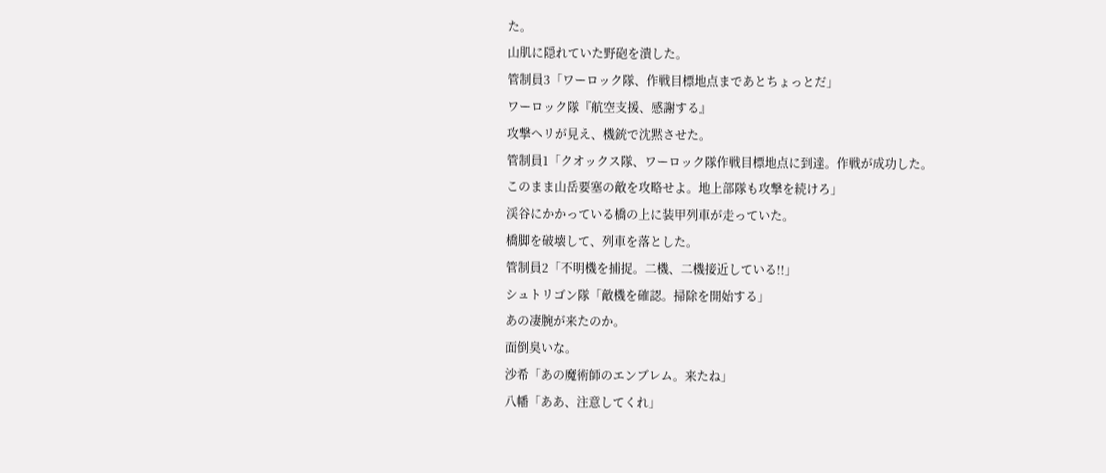た。
山肌に隠れていた野砲を潰した。
管制員3「ワーロック隊、作戦目標地点まであとちょっとだ」
ワーロック隊『航空支援、感謝する』
攻撃ヘリが見え、機銃で沈黙させた。
管制員1「クオックス隊、ワーロック隊作戦目標地点に到達。作戦が成功した。
このまま山岳要塞の敵を攻略せよ。地上部隊も攻撃を続けろ」
渓谷にかかっている橋の上に装甲列車が走っていた。
橋脚を破壊して、列車を落とした。
管制員2「不明機を捕捉。二機、二機接近している!!」
シュトリゴン隊「敵機を確認。掃除を開始する」
あの凄腕が来たのか。
面倒臭いな。
沙希「あの魔術師のエンブレム。来たね」
八幡「ああ、注意してくれ」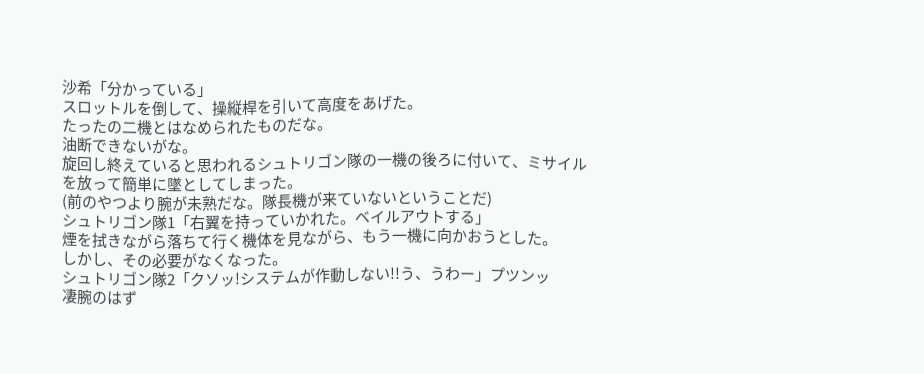沙希「分かっている」
スロットルを倒して、操縦桿を引いて高度をあげた。
たったの二機とはなめられたものだな。
油断できないがな。
旋回し終えていると思われるシュトリゴン隊の一機の後ろに付いて、ミサイルを放って簡単に墜としてしまった。
(前のやつより腕が未熟だな。隊長機が来ていないということだ)
シュトリゴン隊1「右翼を持っていかれた。ベイルアウトする」
煙を拭きながら落ちて行く機体を見ながら、もう一機に向かおうとした。
しかし、その必要がなくなった。
シュトリゴン隊2「クソッ!システムが作動しない!!う、うわー」プツンッ
凄腕のはず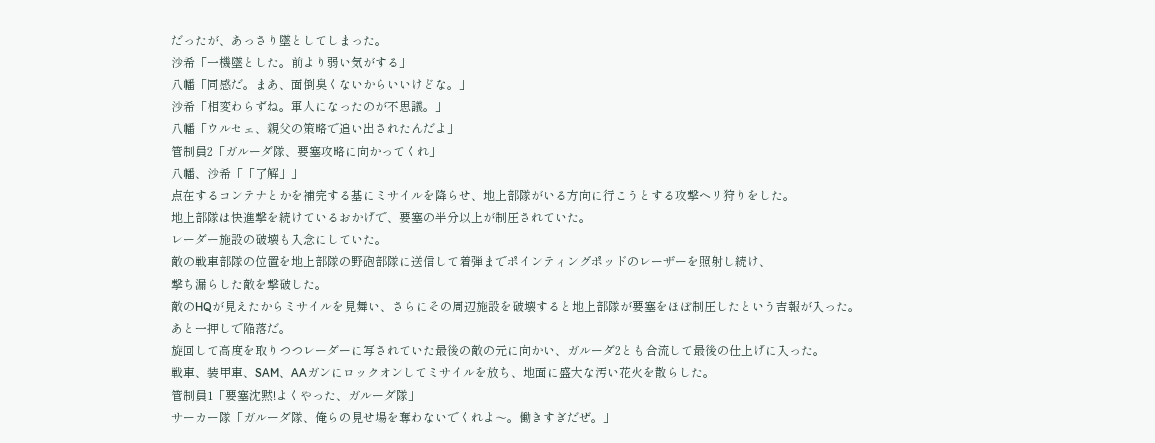だったが、あっさり墜としてしまった。
沙希「一機墜とした。前より弱い気がする」
八幡「同感だ。まあ、面倒臭くないからいいけどな。」
沙希「相変わらずね。軍人になったのが不思議。」
八幡「ウルセェ、親父の策略で追い出されたんだよ」
管制員2「ガルーダ隊、要塞攻略に向かってくれ」
八幡、沙希「「了解」」
点在するコンテナとかを補完する基にミサイルを降らせ、地上部隊がいる方向に行こうとする攻撃ヘリ狩りをした。
地上部隊は快進撃を続けているおかげで、要塞の半分以上が制圧されていた。
レーダー施設の破壊も入念にしていた。
敵の戦車部隊の位置を地上部隊の野砲部隊に送信して着弾までポインティングポッドのレーザーを照射し続け、
撃ち漏らした敵を撃破した。
敵のHQが見えたからミサイルを見舞い、さらにその周辺施設を破壊すると地上部隊が要塞をほぼ制圧したという吉報が入った。
あと一押しで陥落だ。
旋回して高度を取りつつレーダーに写されていた最後の敵の元に向かい、ガルーダ2とも合流して最後の仕上げに入った。
戦車、装甲車、SAM、AAガンにロックオンしてミサイルを放ち、地面に盛大な汚い花火を散らした。
管制員1「要塞沈黙!よくやった、ガルーダ隊」
サーカー隊「ガルーダ隊、俺らの見せ場を奪わないでくれよ〜。働きすぎだぜ。」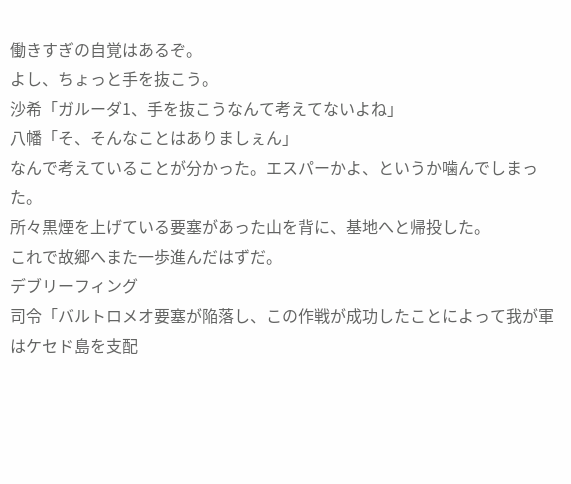働きすぎの自覚はあるぞ。
よし、ちょっと手を抜こう。
沙希「ガルーダ1、手を抜こうなんて考えてないよね」
八幡「そ、そんなことはありましぇん」
なんで考えていることが分かった。エスパーかよ、というか噛んでしまった。
所々黒煙を上げている要塞があった山を背に、基地へと帰投した。
これで故郷へまた一歩進んだはずだ。
デブリーフィング
司令「バルトロメオ要塞が陥落し、この作戦が成功したことによって我が軍はケセド島を支配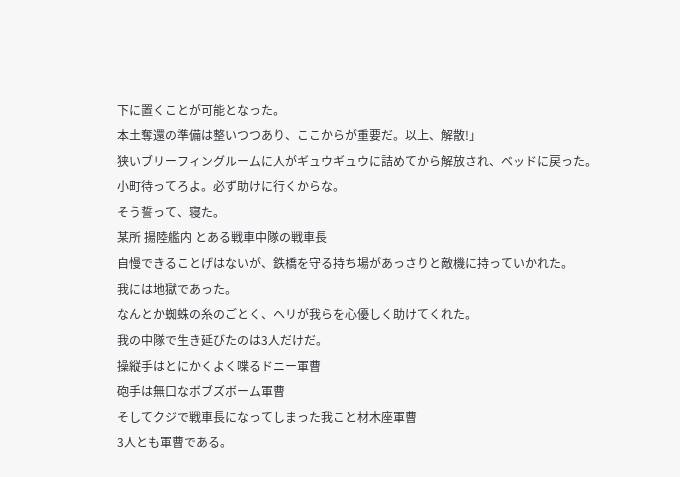下に置くことが可能となった。
本土奪還の準備は整いつつあり、ここからが重要だ。以上、解散!」
狭いブリーフィングルームに人がギュウギュウに詰めてから解放され、ベッドに戻った。
小町待ってろよ。必ず助けに行くからな。
そう誓って、寝た。
某所 揚陸艦内 とある戦車中隊の戦車長
自慢できることげはないが、鉄橋を守る持ち場があっさりと敵機に持っていかれた。
我には地獄であった。
なんとか蜘蛛の糸のごとく、ヘリが我らを心優しく助けてくれた。
我の中隊で生き延びたのは3人だけだ。
操縦手はとにかくよく喋るドニー軍曹
砲手は無口なボブズボーム軍曹
そしてクジで戦車長になってしまった我こと材木座軍曹
3人とも軍曹である。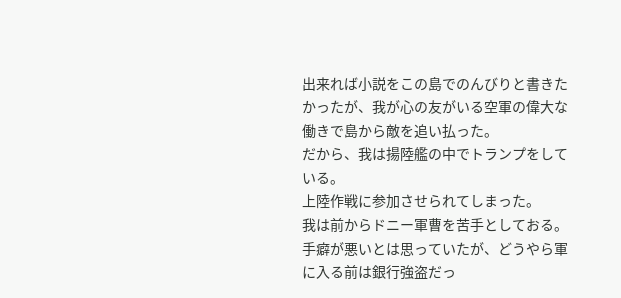出来れば小説をこの島でのんびりと書きたかったが、我が心の友がいる空軍の偉大な働きで島から敵を追い払った。
だから、我は揚陸艦の中でトランプをしている。
上陸作戦に参加させられてしまった。
我は前からドニー軍曹を苦手としておる。
手癖が悪いとは思っていたが、どうやら軍に入る前は銀行強盗だっ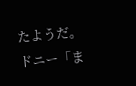たようだ。
ドニー「ま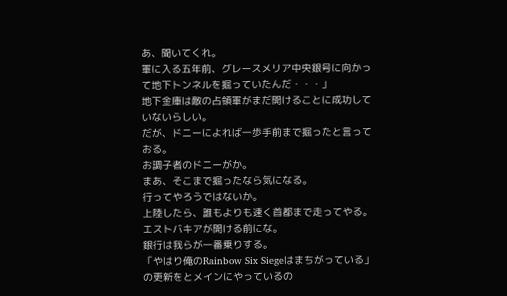あ、聞いてくれ。
軍に入る五年前、グレースメリア中央銀号に向かって地下トンネルを掘っていたんだ・・・」
地下金庫は敵の占領軍がまだ開けることに成功していないらしい。
だが、ドニーによれば一歩手前まで掘ったと言っておる。
お調子者のドニーがか。
まあ、そこまで掘ったなら気になる。
行ってやろうではないか。
上陸したら、誰もよりも速く首都まで走ってやる。
エストバキアが開ける前にな。
銀行は我らが一番乗りする。
「やはり俺のRainbow Six Siegeはまちがっている」の更新をとメインにやっているの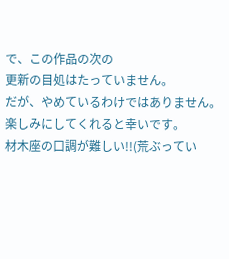で、この作品の次の
更新の目処はたっていません。
だが、やめているわけではありません。
楽しみにしてくれると幸いです。
材木座の口調が難しい!!(荒ぶってい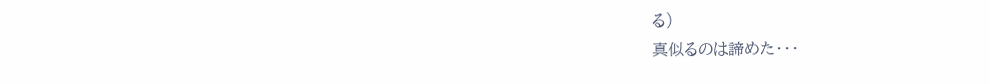る)
真似るのは諦めた・・・